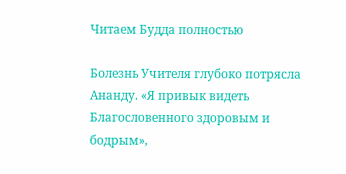Читаем Будда полностью

Болезнь Учителя глубоко потрясла Ананду. «Я привык видеть Благословенного здоровым и бодрым»,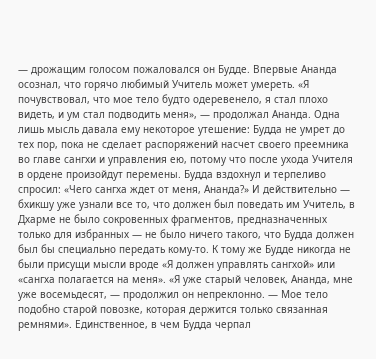— дрожащим голосом пожаловался он Будде. Впервые Ананда осознал, что горячо любимый Учитель может умереть. «Я почувствовал, что мое тело будто одеревенело, я стал плохо видеть, и ум стал подводить меня», — продолжал Ананда. Одна лишь мысль давала ему некоторое утешение: Будда не умрет до тех пор, пока не сделает распоряжений насчет своего преемника во главе сангхи и управления ею, потому что после ухода Учителя в ордене произойдут перемены. Будда вздохнул и терпеливо спросил: «Чего сангха ждет от меня, Ананда?» И действительно — бхикшу уже узнали все то, что должен был поведать им Учитель, в Дхарме не было сокровенных фрагментов, предназначенных только для избранных — не было ничего такого, что Будда должен был бы специально передать кому-то. К тому же Будде никогда не были присущи мысли вроде «Я должен управлять сангхой» или «сангха полагается на меня». «Я уже старый человек, Ананда, мне уже восемьдесят, — продолжил он непреклонно. — Мое тело подобно старой повозке, которая держится только связанная ремнями». Единственное, в чем Будда черпал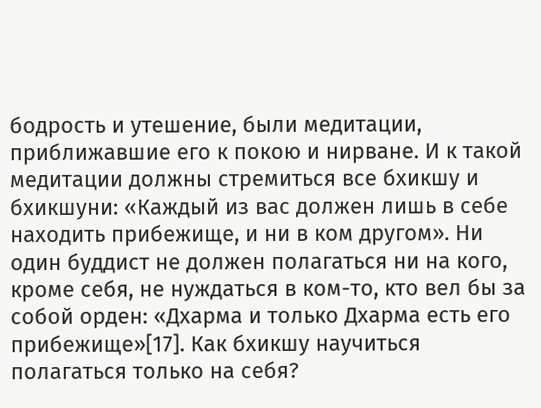бодрость и утешение, были медитации, приближавшие его к покою и нирване. И к такой медитации должны стремиться все бхикшу и бхикшуни: «Каждый из вас должен лишь в себе находить прибежище, и ни в ком другом». Ни один буддист не должен полагаться ни на кого, кроме себя, не нуждаться в ком-то, кто вел бы за собой орден: «Дхарма и только Дхарма есть его прибежище»[17]. Как бхикшу научиться полагаться только на себя?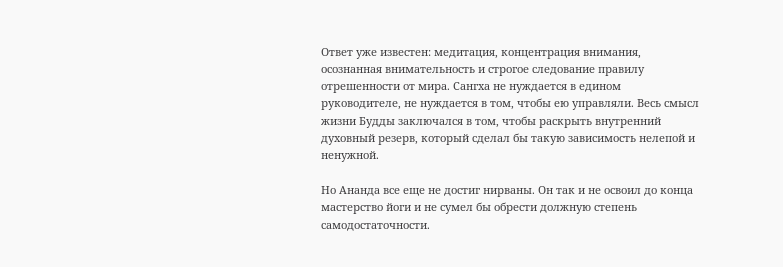Ответ уже известен: медитация, концентрация внимания, осознанная внимательность и строгое следование правилу отрешенности от мира. Сангха не нуждается в едином руководителе, не нуждается в том, чтобы ею управляли. Весь смысл жизни Будды заключался в том, чтобы раскрыть внутренний духовный резерв, который сделал бы такую зависимость нелепой и ненужной.

Но Ананда все еще не достиг нирваны. Он так и не освоил до конца мастерство йоги и не сумел бы обрести должную степень самодостаточности.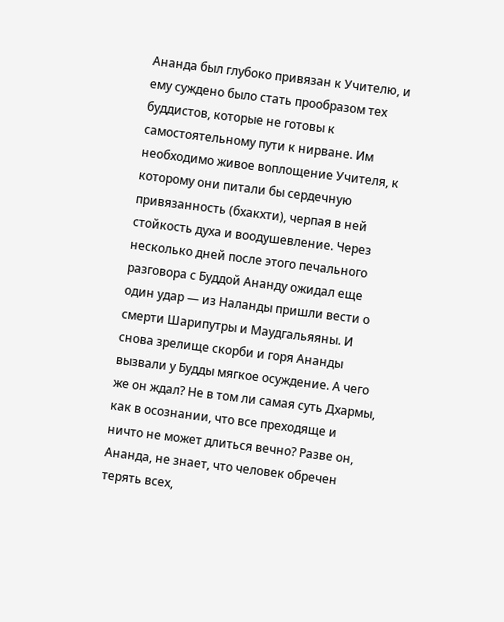Ананда был глубоко привязан к Учителю, и ему суждено было стать прообразом тех буддистов, которые не готовы к самостоятельному пути к нирване. Им необходимо живое воплощение Учителя, к которому они питали бы сердечную привязанность (бхакхти), черпая в ней стойкость духа и воодушевление. Через несколько дней после этого печального разговора с Буддой Ананду ожидал еще один удар — из Наланды пришли вести о смерти Шарипутры и Маудгальяяны. И снова зрелище скорби и горя Ананды вызвали у Будды мягкое осуждение. А чего же он ждал? Не в том ли самая суть Дхармы, как в осознании, что все преходяще и ничто не может длиться вечно? Разве он, Ананда, не знает, что человек обречен терять всех,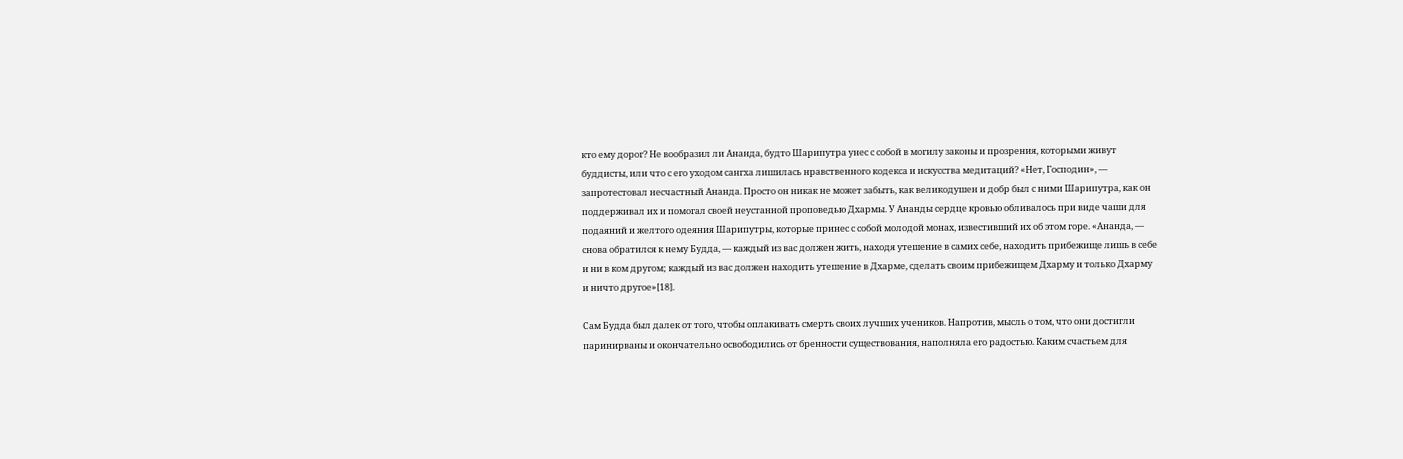кто ему дорог? Не вообразил ли Ананда, будто Шарипутра унес с собой в могилу законы и прозрения, которыми живут буддисты, или что с его уходом сангха лишилась нравственного кодекса и искусства медитаций? «Нет, Господин», — запротестовал несчастный Ананда. Просто он никак не может забыть, как великодушен и добр был с ними Шарипутра, как он поддерживал их и помогал своей неустанной проповедью Дхармы. У Ананды сердце кровью обливалось при виде чаши для подаяний и желтого одеяния Шарипутры, которые принес с собой молодой монах, известивший их об этом горе. «Ананда, — снова обратился к нему Будда, — каждый из вас должен жить, находя утешение в самих себе, находить прибежище лишь в себе и ни в ком другом; каждый из вас должен находить утешение в Дхарме, сделать своим прибежищем Дхарму и только Дхарму и ничто другое»[18].

Сам Будда был далек от того, чтобы оплакивать смерть своих лучших учеников. Напротив, мысль о том, что они достигли паринирваны и окончательно освободились от бренности существования, наполняла его радостью. Каким счастьем для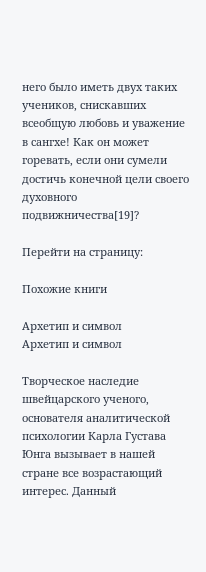него было иметь двух таких учеников, снискавших всеобщую любовь и уважение в сангхе! Как он может горевать, если они сумели достичь конечной цели своего духовного подвижничества[19]?

Перейти на страницу:

Похожие книги

Архетип и символ
Архетип и символ

Творческое наследие швейцарского ученого, основателя аналитической психологии Карла Густава Юнга вызывает в нашей стране все возрастающий интерес. Данный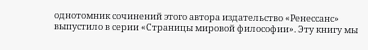однотомник сочинений этого автора издательство «Ренессанс» выпустило в серии «Страницы мировой философии». Эту книгу мы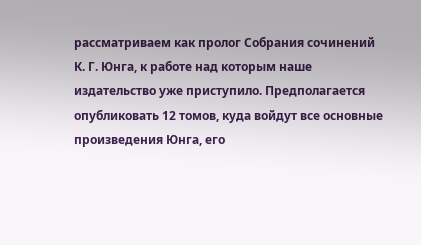рассматриваем как пролог Собрания сочинений К. Г. Юнга, к работе над которым наше издательство уже приступило. Предполагается опубликовать 12 томов, куда войдут все основные произведения Юнга, его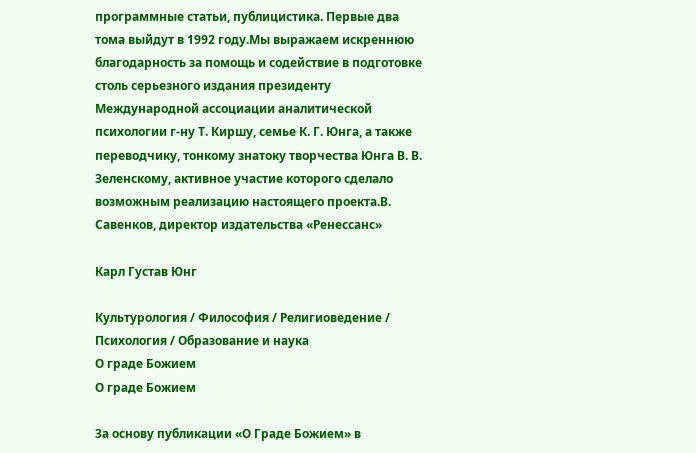программные статьи, публицистика. Первые два тома выйдут в 1992 году.Мы выражаем искреннюю благодарность за помощь и содействие в подготовке столь серьезного издания президенту Международной ассоциации аналитической психологии г-ну Т. Киршу, семье К. Г. Юнга, а также переводчику, тонкому знатоку творчества Юнга В. В. Зеленскому, активное участие которого сделало возможным реализацию настоящего проекта.В. Савенков, директор издательства «Ренессанс»

Карл Густав Юнг

Культурология / Философия / Религиоведение / Психология / Образование и наука
О граде Божием
О граде Божием

За основу публикации «О Граде Божием» в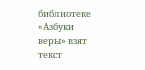библиотеке «Азбуки веры» взят текст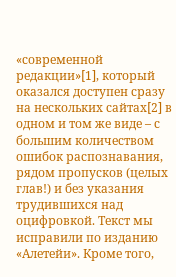«современной редакции»[1], который оказался доступен сразу на нескольких сайтах[2] в одном и том же виде – с большим количеством ошибок распознавания, рядом пропусков (целых глав!) и без указания трудившихся над оцифровкой. Текст мы исправили по изданию «Алетейи». Кроме того,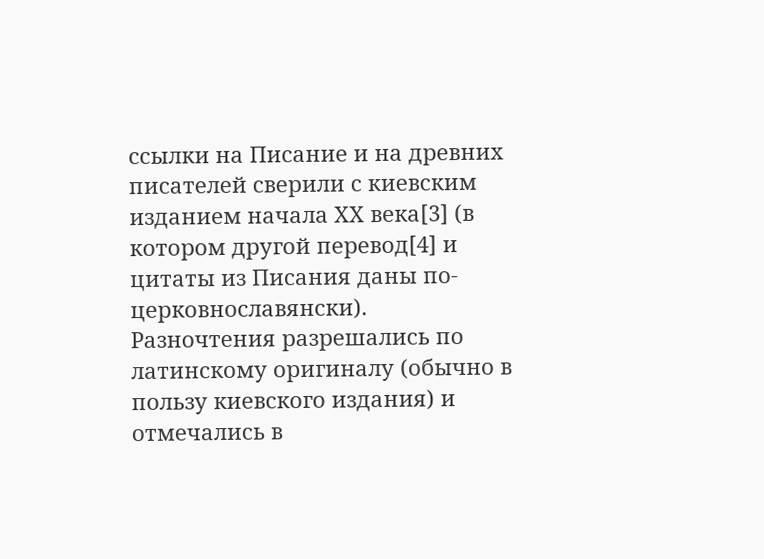ссылки на Писание и на древних писателей сверили с киевским изданием начала XX века[3] (в котором другой перевод[4] и цитаты из Писания даны по-церковнославянски). Разночтения разрешались по латинскому оригиналу (обычно в пользу киевского издания) и отмечались в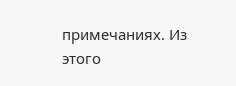примечаниях. Из этого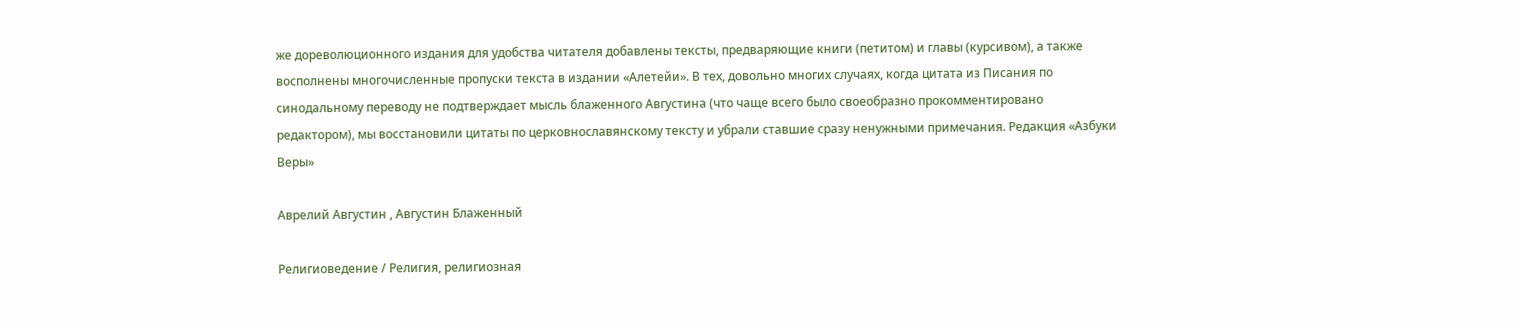же дореволюционного издания для удобства читателя добавлены тексты, предваряющие книги (петитом) и главы (курсивом), а также восполнены многочисленные пропуски текста в издании «Алетейи». В тех, довольно многих случаях, когда цитата из Писания по синодальному переводу не подтверждает мысль блаженного Августина (что чаще всего было своеобразно прокомментировано редактором), мы восстановили цитаты по церковнославянскому тексту и убрали ставшие сразу ненужными примечания. Редакция «Азбуки Веры»

Аврелий Августин , Августин Блаженный

Религиоведение / Религия, религиозная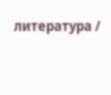литература /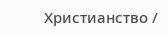Христианство /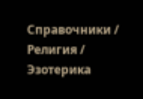Справочники / Религия / Эзотерика